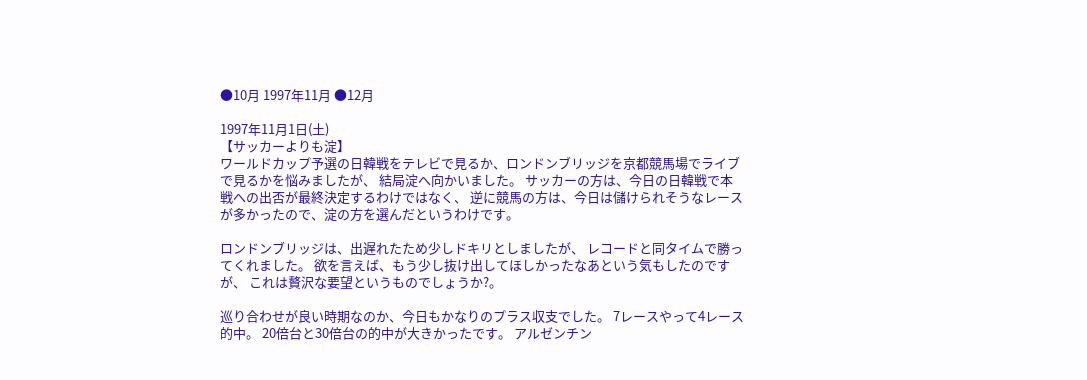●10月 1997年11月 ●12月

1997年11月1日(土)
【サッカーよりも淀】
ワールドカップ予選の日韓戦をテレビで見るか、ロンドンブリッジを京都競馬場でライブで見るかを悩みましたが、 結局淀へ向かいました。 サッカーの方は、今日の日韓戦で本戦への出否が最終決定するわけではなく、 逆に競馬の方は、今日は儲けられそうなレースが多かったので、淀の方を選んだというわけです。

ロンドンブリッジは、出遅れたため少しドキリとしましたが、 レコードと同タイムで勝ってくれました。 欲を言えば、もう少し抜け出してほしかったなあという気もしたのですが、 これは贅沢な要望というものでしょうか?。

巡り合わせが良い時期なのか、今日もかなりのプラス収支でした。 7レースやって4レース的中。 20倍台と30倍台の的中が大きかったです。 アルゼンチン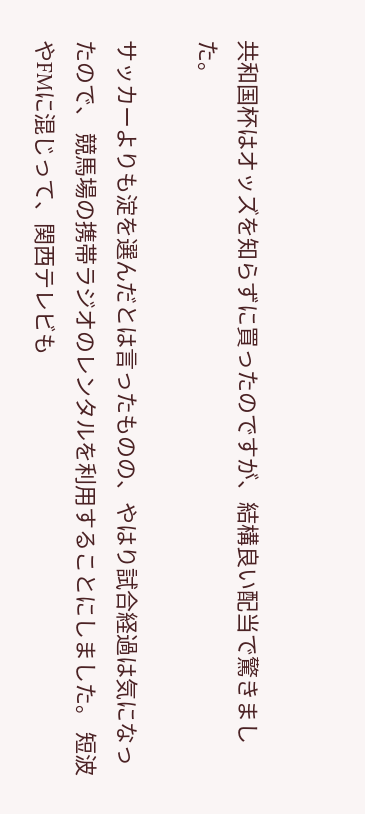共和国杯はオッズを知らずに買ったのですが、結構良い配当で驚きました。

サッカーよりも淀を選んだとは言ったものの、やはり試合経過は気になったので、 競馬場の携帯ラジオのレンタルを利用することにしました。 短波やFMに混じって、関西テレビも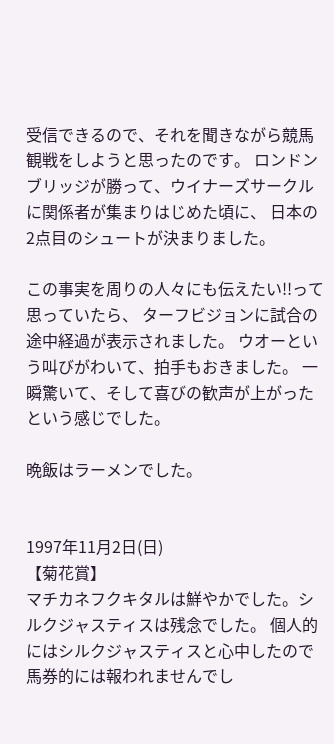受信できるので、それを聞きながら競馬観戦をしようと思ったのです。 ロンドンブリッジが勝って、ウイナーズサークルに関係者が集まりはじめた頃に、 日本の2点目のシュートが決まりました。

この事実を周りの人々にも伝えたい!!って思っていたら、 ターフビジョンに試合の途中経過が表示されました。 ウオーという叫びがわいて、拍手もおきました。 一瞬驚いて、そして喜びの歓声が上がったという感じでした。

晩飯はラーメンでした。


1997年11月2日(日)
【菊花賞】
マチカネフクキタルは鮮やかでした。シルクジャスティスは残念でした。 個人的にはシルクジャスティスと心中したので馬券的には報われませんでし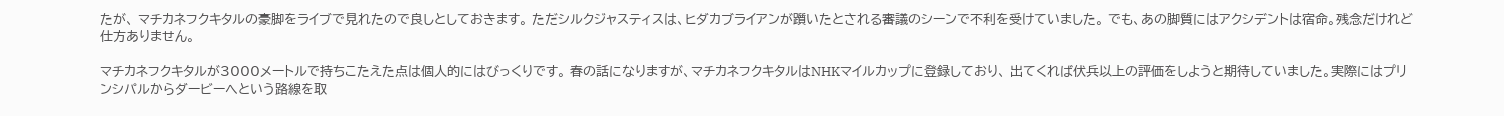たが、 マチカネフクキタルの豪脚をライブで見れたので良しとしておきます。 ただシルクジャスティスは、ヒダカブライアンが躓いたとされる審議のシーンで不利を受けていました。 でも、あの脚質にはアクシデントは宿命。残念だけれど仕方ありません。

マチカネフクキタルが3000メートルで持ちこたえた点は個人的にはびっくりです。 春の話になりますが、マチカネフクキタルはNHKマイルカップに登録しており、 出てくれば伏兵以上の評価をしようと期待していました。実際にはプリンシパルからダービーへという路線を取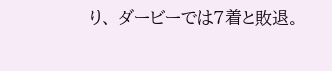り、 ダービーでは7着と敗退。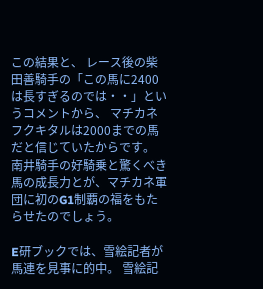この結果と、 レース後の柴田善騎手の「この馬に2400は長すぎるのでは・・」というコメントから、 マチカネフクキタルは2000までの馬だと信じていたからです。 南井騎手の好騎乗と驚くべき馬の成長力とが、マチカネ軍団に初のG1制覇の福をもたらせたのでしょう。

E研ブックでは、雪絵記者が馬連を見事に的中。 雪絵記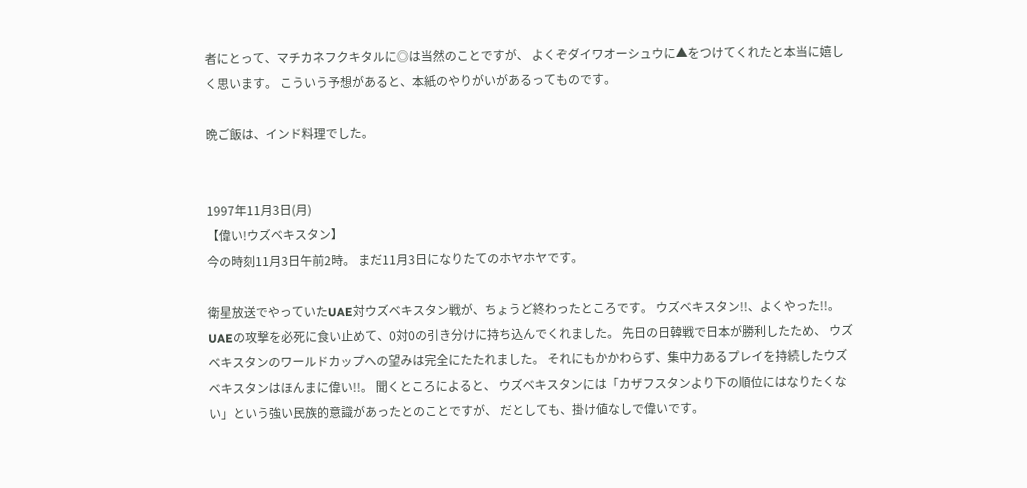者にとって、マチカネフクキタルに◎は当然のことですが、 よくぞダイワオーシュウに▲をつけてくれたと本当に嬉しく思います。 こういう予想があると、本紙のやりがいがあるってものです。

晩ご飯は、インド料理でした。


1997年11月3日(月)
【偉い!ウズベキスタン】
今の時刻11月3日午前2時。 まだ11月3日になりたてのホヤホヤです。

衛星放送でやっていたUAE対ウズベキスタン戦が、ちょうど終わったところです。 ウズベキスタン!!、よくやった!!。 UAEの攻撃を必死に食い止めて、0対0の引き分けに持ち込んでくれました。 先日の日韓戦で日本が勝利したため、 ウズベキスタンのワールドカップへの望みは完全にたたれました。 それにもかかわらず、集中力あるプレイを持続したウズベキスタンはほんまに偉い!!。 聞くところによると、 ウズベキスタンには「カザフスタンより下の順位にはなりたくない」という強い民族的意識があったとのことですが、 だとしても、掛け値なしで偉いです。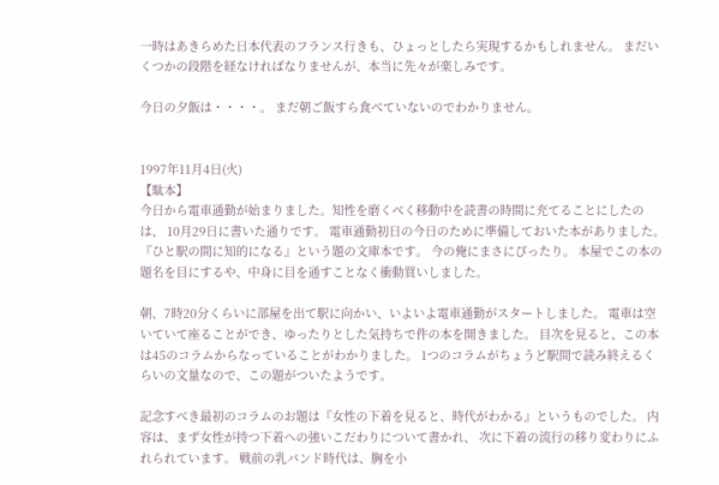一時はあきらめた日本代表のフランス行きも、ひょっとしたら実現するかもしれません。 まだいくつかの段階を経なければなりませんが、本当に先々が楽しみです。

今日の夕飯は・・・・。 まだ朝ご飯すら食べていないのでわかりません。


1997年11月4日(火)
【駄本】
今日から電車通勤が始まりました。知性を磨くべく移動中を読書の時間に充てることにしたのは、 10月29日に書いた通りです。 電車通勤初日の今日のために準備しておいた本がありました。 『ひと駅の間に知的になる』という題の文庫本です。 今の俺にまさにぴったり。 本屋でこの本の題名を目にするや、中身に目を通すことなく衝動買いしました。

朝、7時20分くらいに部屋を出て駅に向かい、いよいよ電車通勤がスタートしました。 電車は空いていて座ることができ、ゆったりとした気持ちで件の本を開きました。 目次を見ると、この本は45のコラムからなっていることがわかりました。 1つのコラムがちょうど駅間で読み終えるくらいの文量なので、この題がついたようです。

記念すべき最初のコラムのお題は『女性の下着を見ると、時代がわかる』というものでした。 内容は、まず女性が持つ下着への強いこだわりについて書かれ、 次に下着の流行の移り変わりにふれられています。 戦前の乳バンド時代は、胸を小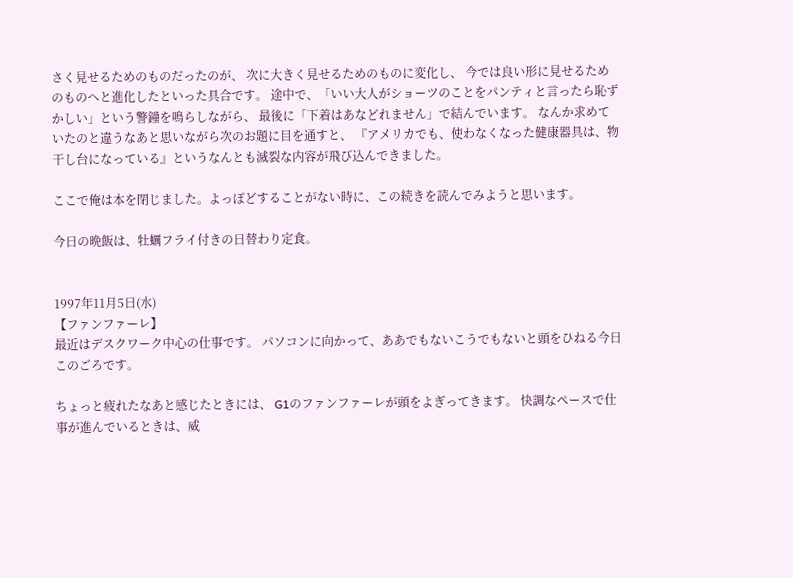さく見せるためのものだったのが、 次に大きく見せるためのものに変化し、 今では良い形に見せるためのものへと進化したといった具合です。 途中で、「いい大人がショーツのことをパンティと言ったら恥ずかしい」という警鐘を鳴らしながら、 最後に「下着はあなどれません」で結んでいます。 なんか求めていたのと違うなあと思いながら次のお題に目を通すと、 『アメリカでも、使わなくなった健康器具は、物干し台になっている』というなんとも滅裂な内容が飛び込んできました。

ここで俺は本を閉じました。よっぽどすることがない時に、この続きを読んでみようと思います。

今日の晩飯は、牡蠣フライ付きの日替わり定食。


1997年11月5日(水)
【ファンファーレ】
最近はデスクワーク中心の仕事です。 パソコンに向かって、ああでもないこうでもないと頭をひねる今日このごろです。

ちょっと疲れたなあと感じたときには、 G1のファンファーレが頭をよぎってきます。 快調なペースで仕事が進んでいるときは、威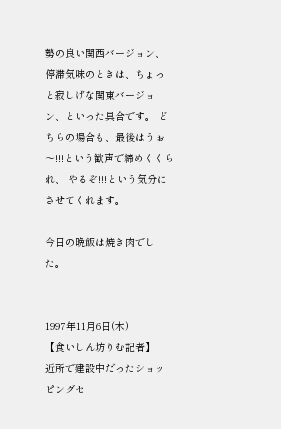勢の良い関西バージョン、 停滞気味のときは、ちょっと寂しげな関東バージョン、といった具合です。 どちらの場合も、最後はうぉ〜!!!という歓声で締めくくられ、 やるぞ!!!という気分にさせてくれます。

今日の晩飯は焼き肉でした。


1997年11月6日(木)
【食いしん坊りむ記者】
近所で建設中だったショッピングセ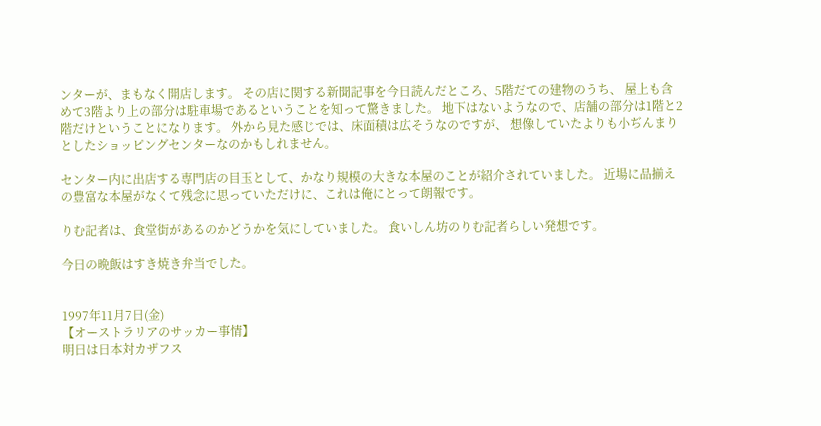ンターが、まもなく開店します。 その店に関する新聞記事を今日読んだところ、5階だての建物のうち、 屋上も含めて3階より上の部分は駐車場であるということを知って驚きました。 地下はないようなので、店舗の部分は1階と2階だけということになります。 外から見た感じでは、床面積は広そうなのですが、 想像していたよりも小ぢんまりとしたショッピングセンターなのかもしれません。

センター内に出店する専門店の目玉として、かなり規模の大きな本屋のことが紹介されていました。 近場に品揃えの豊富な本屋がなくて残念に思っていただけに、これは俺にとって朗報です。

りむ記者は、食堂街があるのかどうかを気にしていました。 食いしん坊のりむ記者らしい発想です。

今日の晩飯はすき焼き弁当でした。


1997年11月7日(金)
【オーストラリアのサッカー事情】
明日は日本対カザフス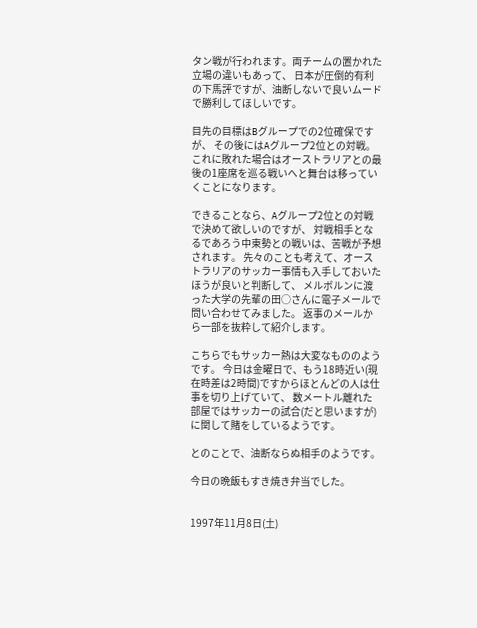タン戦が行われます。両チームの置かれた立場の違いもあって、 日本が圧倒的有利の下馬評ですが、油断しないで良いムードで勝利してほしいです。

目先の目標はBグループでの2位確保ですが、 その後にはAグループ2位との対戦。 これに敗れた場合はオーストラリアとの最後の1座席を巡る戦いへと舞台は移っていくことになります。

できることなら、Aグループ2位との対戦で決めて欲しいのですが、 対戦相手となるであろう中東勢との戦いは、苦戦が予想されます。 先々のことも考えて、オーストラリアのサッカー事情も入手しておいたほうが良いと判断して、 メルボルンに渡った大学の先輩の田○さんに電子メールで問い合わせてみました。 返事のメールから一部を抜粋して紹介します。

こちらでもサッカー熱は大変なもののようです。 今日は金曜日で、もう18時近い(現在時差は2時間)ですからほとんどの人は仕事を切り上げていて、 数メートル離れた部屋ではサッカーの試合(だと思いますが)に関して賭をしているようです。

とのことで、油断ならぬ相手のようです。

今日の晩飯もすき焼き弁当でした。


1997年11月8日(土)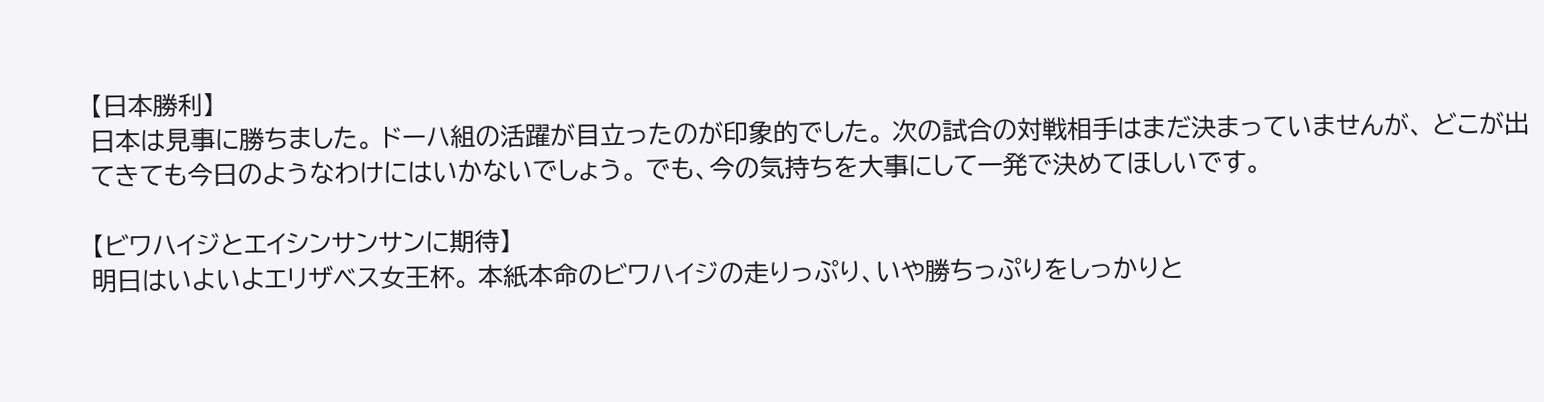【日本勝利】
日本は見事に勝ちました。 ドーハ組の活躍が目立ったのが印象的でした。 次の試合の対戦相手はまだ決まっていませんが、 どこが出てきても今日のようなわけにはいかないでしょう。 でも、今の気持ちを大事にして一発で決めてほしいです。

【ビワハイジとエイシンサンサンに期待】
明日はいよいよエリザベス女王杯。 本紙本命のビワハイジの走りっぷり、いや勝ちっぷりをしっかりと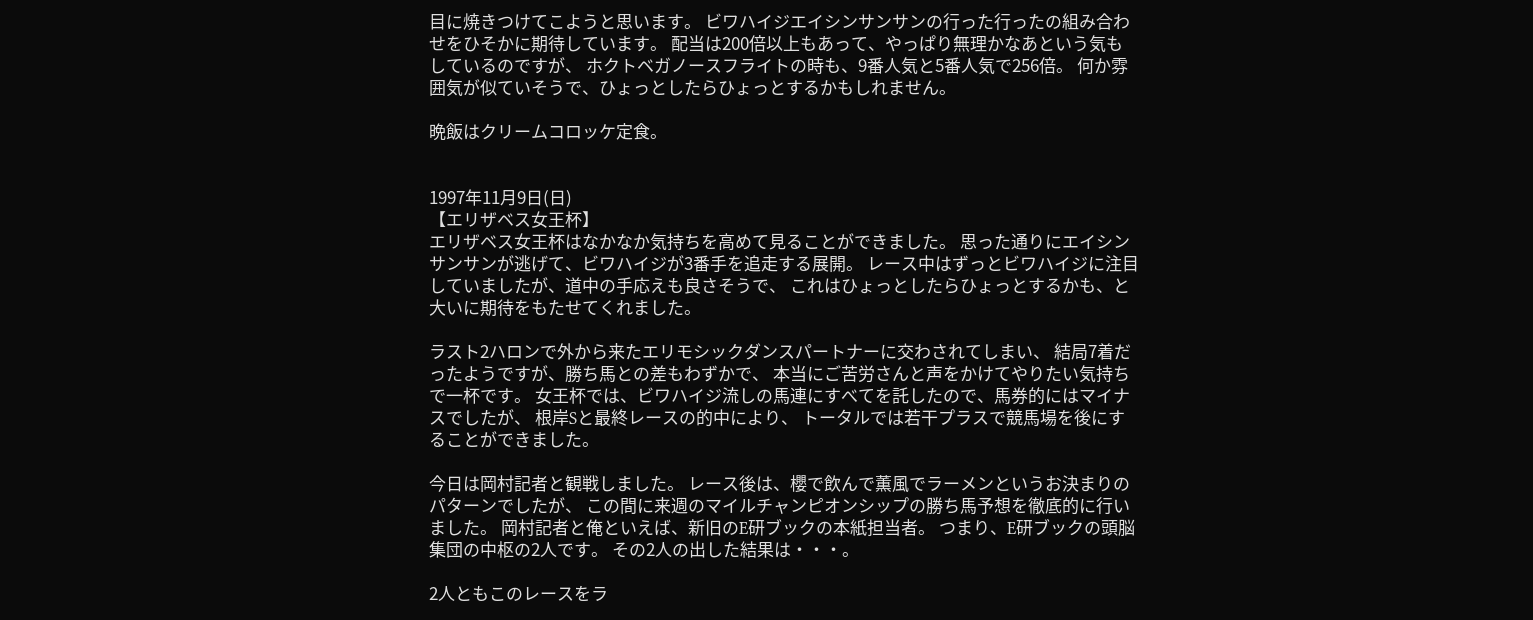目に焼きつけてこようと思います。 ビワハイジエイシンサンサンの行った行ったの組み合わせをひそかに期待しています。 配当は200倍以上もあって、やっぱり無理かなあという気もしているのですが、 ホクトベガノースフライトの時も、9番人気と5番人気で256倍。 何か雰囲気が似ていそうで、ひょっとしたらひょっとするかもしれません。

晩飯はクリームコロッケ定食。


1997年11月9日(日)
【エリザベス女王杯】
エリザベス女王杯はなかなか気持ちを高めて見ることができました。 思った通りにエイシンサンサンが逃げて、ビワハイジが3番手を追走する展開。 レース中はずっとビワハイジに注目していましたが、道中の手応えも良さそうで、 これはひょっとしたらひょっとするかも、と大いに期待をもたせてくれました。

ラスト2ハロンで外から来たエリモシックダンスパートナーに交わされてしまい、 結局7着だったようですが、勝ち馬との差もわずかで、 本当にご苦労さんと声をかけてやりたい気持ちで一杯です。 女王杯では、ビワハイジ流しの馬連にすべてを託したので、馬券的にはマイナスでしたが、 根岸Sと最終レースの的中により、 トータルでは若干プラスで競馬場を後にすることができました。

今日は岡村記者と観戦しました。 レース後は、櫻で飲んで薫風でラーメンというお決まりのパターンでしたが、 この間に来週のマイルチャンピオンシップの勝ち馬予想を徹底的に行いました。 岡村記者と俺といえば、新旧のE研ブックの本紙担当者。 つまり、E研ブックの頭脳集団の中枢の2人です。 その2人の出した結果は・・・。

2人ともこのレースをラ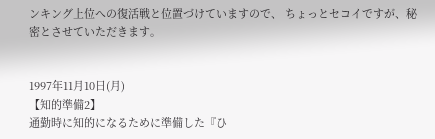ンキング上位への復活戦と位置づけていますので、 ちょっとセコイですが、秘密とさせていただきます。


1997年11月10日(月)
【知的準備2】
通勤時に知的になるために準備した『ひ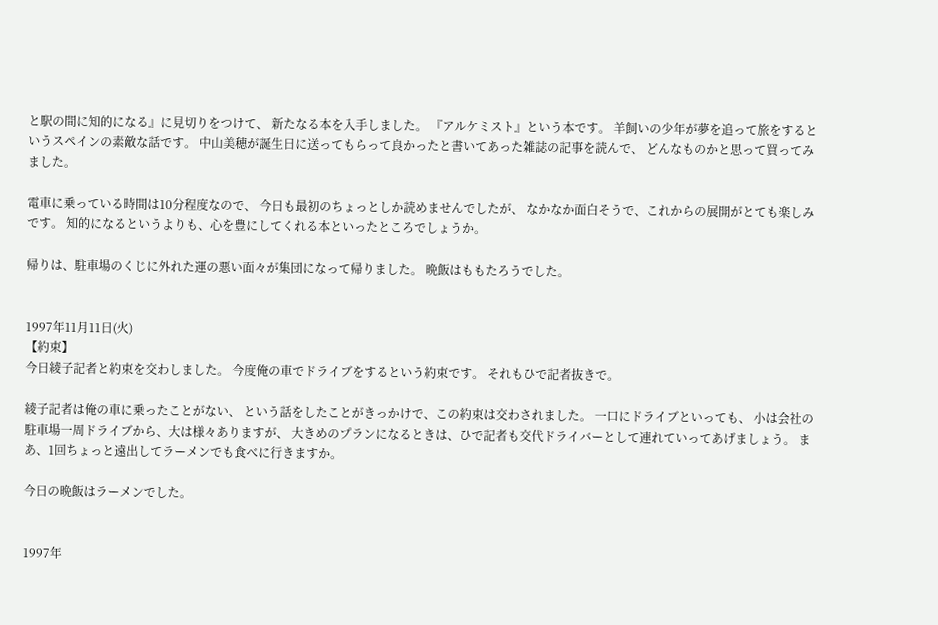と駅の間に知的になる』に見切りをつけて、 新たなる本を入手しました。 『アルケミスト』という本です。 羊飼いの少年が夢を追って旅をするというスペインの素敵な話です。 中山美穂が誕生日に送ってもらって良かったと書いてあった雑誌の記事を読んで、 どんなものかと思って買ってみました。

電車に乗っている時間は10分程度なので、 今日も最初のちょっとしか読めませんでしたが、 なかなか面白そうで、これからの展開がとても楽しみです。 知的になるというよりも、心を豊にしてくれる本といったところでしょうか。

帰りは、駐車場のくじに外れた運の悪い面々が集団になって帰りました。 晩飯はももたろうでした。


1997年11月11日(火)
【約束】
今日綾子記者と約束を交わしました。 今度俺の車でドライブをするという約束です。 それもひで記者抜きで。

綾子記者は俺の車に乗ったことがない、 という話をしたことがきっかけで、この約束は交わされました。 一口にドライブといっても、 小は会社の駐車場一周ドライブから、大は様々ありますが、 大きめのプランになるときは、ひで記者も交代ドライバーとして連れていってあげましょう。 まあ、1回ちょっと遠出してラーメンでも食べに行きますか。

今日の晩飯はラーメンでした。


1997年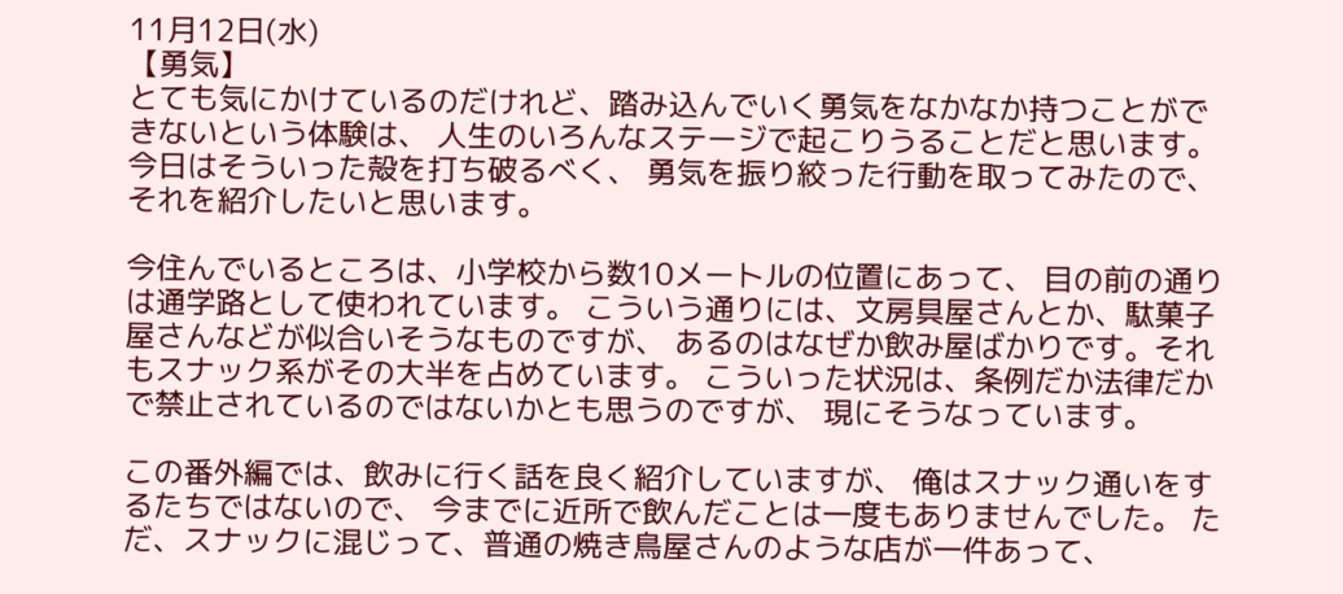11月12日(水)
【勇気】
とても気にかけているのだけれど、踏み込んでいく勇気をなかなか持つことができないという体験は、 人生のいろんなステージで起こりうることだと思います。 今日はそういった殻を打ち破るべく、 勇気を振り絞った行動を取ってみたので、それを紹介したいと思います。

今住んでいるところは、小学校から数10メートルの位置にあって、 目の前の通りは通学路として使われています。 こういう通りには、文房具屋さんとか、駄菓子屋さんなどが似合いそうなものですが、 あるのはなぜか飲み屋ばかりです。それもスナック系がその大半を占めています。 こういった状況は、条例だか法律だかで禁止されているのではないかとも思うのですが、 現にそうなっています。

この番外編では、飲みに行く話を良く紹介していますが、 俺はスナック通いをするたちではないので、 今までに近所で飲んだことは一度もありませんでした。 ただ、スナックに混じって、普通の焼き鳥屋さんのような店が一件あって、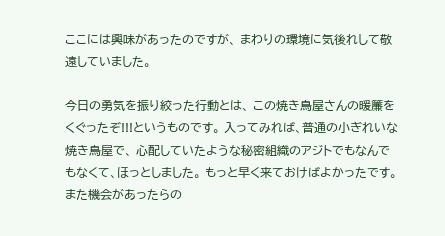ここには興味があったのですが、 まわりの環境に気後れして敬遠していました。

今日の勇気を振り絞った行動とは、 この焼き鳥屋さんの暖簾をくぐったぞ!!!というものです。 入ってみれば、普通の小ぎれいな焼き鳥屋で、 心配していたような秘密組織のアジトでもなんでもなくて、ほっとしました。 もっと早く来ておけばよかったです。 また機会があったらの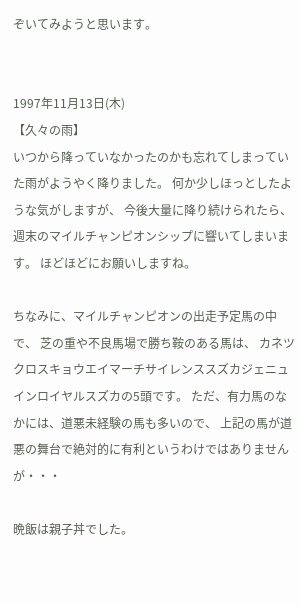ぞいてみようと思います。


1997年11月13日(木)
【久々の雨】
いつから降っていなかったのかも忘れてしまっていた雨がようやく降りました。 何か少しほっとしたような気がしますが、 今後大量に降り続けられたら、 週末のマイルチャンピオンシップに響いてしまいます。 ほどほどにお願いしますね。

ちなみに、マイルチャンピオンの出走予定馬の中で、 芝の重や不良馬場で勝ち鞍のある馬は、 カネツクロスキョウエイマーチサイレンススズカジェニュインロイヤルスズカの5頭です。 ただ、有力馬のなかには、道悪未経験の馬も多いので、 上記の馬が道悪の舞台で絶対的に有利というわけではありませんが・・・

晩飯は親子丼でした。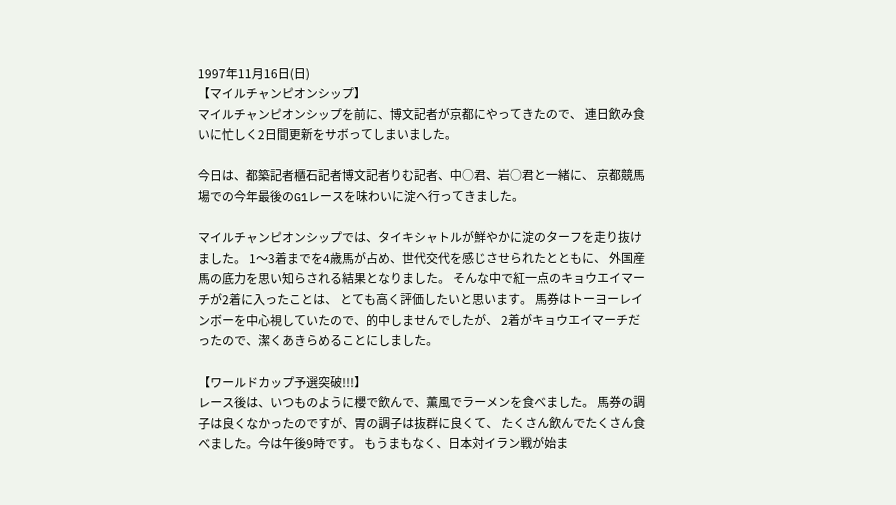1997年11月16日(日)
【マイルチャンピオンシップ】
マイルチャンピオンシップを前に、博文記者が京都にやってきたので、 連日飲み食いに忙しく2日間更新をサボってしまいました。

今日は、都築記者櫃石記者博文記者りむ記者、中○君、岩○君と一緒に、 京都競馬場での今年最後のG1レースを味わいに淀へ行ってきました。

マイルチャンピオンシップでは、タイキシャトルが鮮やかに淀のターフを走り抜けました。 1〜3着までを4歳馬が占め、世代交代を感じさせられたとともに、 外国産馬の底力を思い知らされる結果となりました。 そんな中で紅一点のキョウエイマーチが2着に入ったことは、 とても高く評価したいと思います。 馬券はトーヨーレインボーを中心視していたので、的中しませんでしたが、 2着がキョウエイマーチだったので、潔くあきらめることにしました。

【ワールドカップ予選突破!!!】
レース後は、いつものように櫻で飲んで、薫風でラーメンを食べました。 馬券の調子は良くなかったのですが、胃の調子は抜群に良くて、 たくさん飲んでたくさん食べました。今は午後9時です。 もうまもなく、日本対イラン戦が始ま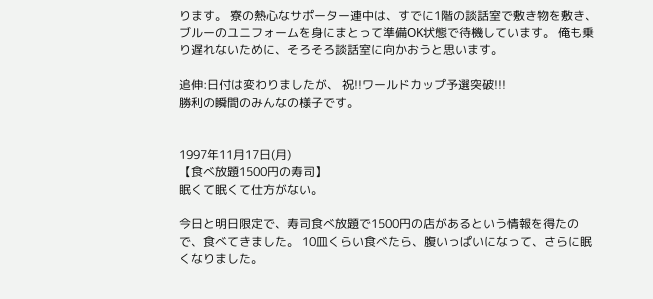ります。 寮の熱心なサポーター連中は、すでに1階の談話室で敷き物を敷き、 ブルーのユニフォームを身にまとって準備OK状態で待機しています。 俺も乗り遅れないために、そろそろ談話室に向かおうと思います。

追伸:日付は変わりましたが、 祝!!ワールドカップ予選突破!!!
勝利の瞬間のみんなの様子です。


1997年11月17日(月)
【食べ放題1500円の寿司】
眠くて眠くて仕方がない。

今日と明日限定で、寿司食べ放題で1500円の店があるという情報を得たので、食べてきました。 10皿くらい食べたら、腹いっぱいになって、さらに眠くなりました。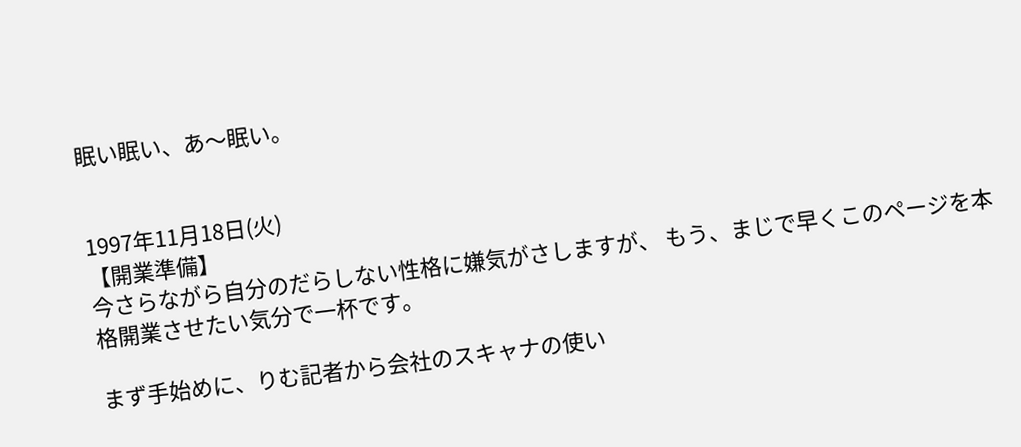眠い眠い、あ〜眠い。


1997年11月18日(火)
【開業準備】
今さらながら自分のだらしない性格に嫌気がさしますが、 もう、まじで早くこのページを本格開業させたい気分で一杯です。

まず手始めに、りむ記者から会社のスキャナの使い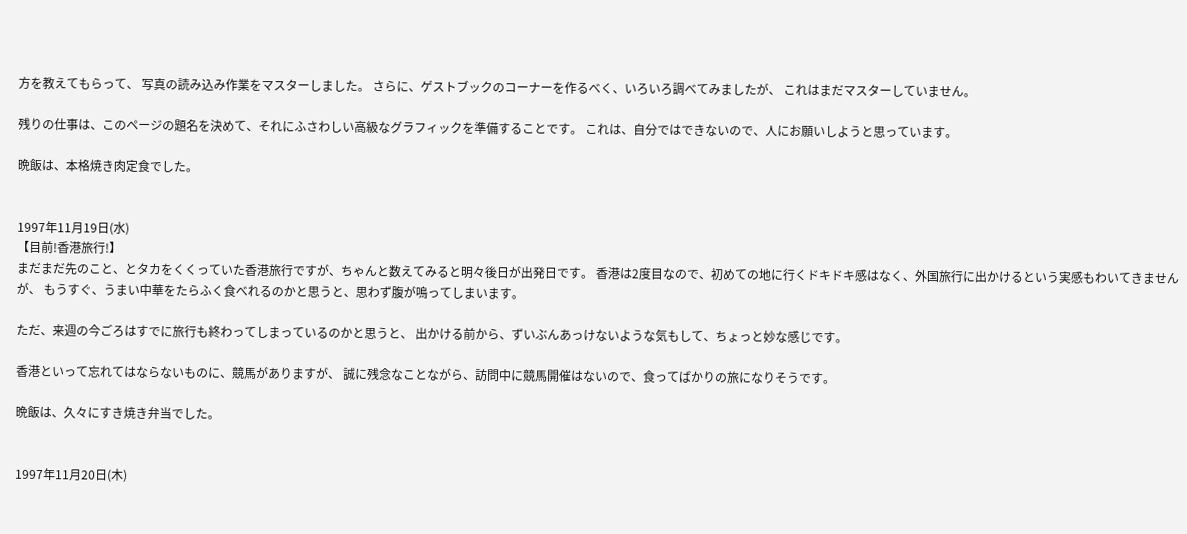方を教えてもらって、 写真の読み込み作業をマスターしました。 さらに、ゲストブックのコーナーを作るべく、いろいろ調べてみましたが、 これはまだマスターしていません。

残りの仕事は、このページの題名を決めて、それにふさわしい高級なグラフィックを準備することです。 これは、自分ではできないので、人にお願いしようと思っています。

晩飯は、本格焼き肉定食でした。


1997年11月19日(水)
【目前!香港旅行!】
まだまだ先のこと、とタカをくくっていた香港旅行ですが、ちゃんと数えてみると明々後日が出発日です。 香港は2度目なので、初めての地に行くドキドキ感はなく、外国旅行に出かけるという実感もわいてきませんが、 もうすぐ、うまい中華をたらふく食べれるのかと思うと、思わず腹が鳴ってしまいます。

ただ、来週の今ごろはすでに旅行も終わってしまっているのかと思うと、 出かける前から、ずいぶんあっけないような気もして、ちょっと妙な感じです。

香港といって忘れてはならないものに、競馬がありますが、 誠に残念なことながら、訪問中に競馬開催はないので、食ってばかりの旅になりそうです。

晩飯は、久々にすき焼き弁当でした。


1997年11月20日(木)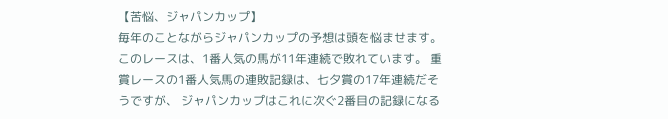【苦悩、ジャパンカップ】
毎年のことながらジャパンカップの予想は頭を悩ませます。 このレースは、1番人気の馬が11年連続で敗れています。 重賞レースの1番人気馬の連敗記録は、七夕賞の17年連続だそうですが、 ジャパンカップはこれに次ぐ2番目の記録になる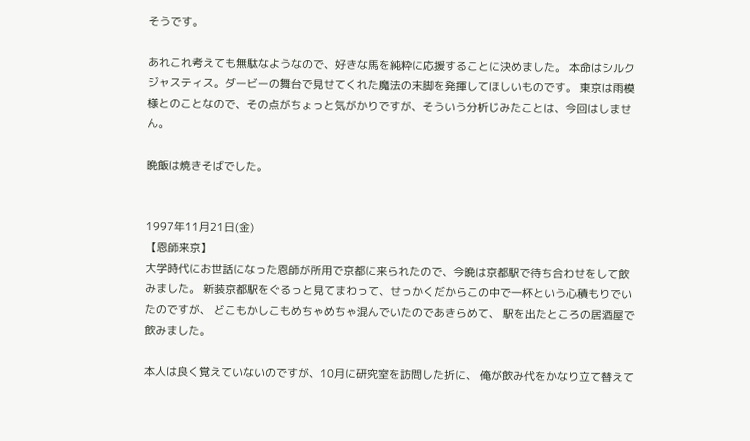そうです。

あれこれ考えても無駄なようなので、好きな馬を純粋に応援することに決めました。 本命はシルクジャスティス。ダービーの舞台で見せてくれた魔法の末脚を発揮してほしいものです。 東京は雨模様とのことなので、その点がちょっと気がかりですが、そういう分析じみたことは、今回はしません。

晩飯は焼きそばでした。


1997年11月21日(金)
【恩師来京】
大学時代にお世話になった恩師が所用で京都に来られたので、今晩は京都駅で待ち合わせをして飲みました。 新装京都駅をぐるっと見てまわって、せっかくだからこの中で一杯という心積もりでいたのですが、 どこもかしこもめちゃめちゃ混んでいたのであきらめて、 駅を出たところの居酒屋で飲みました。

本人は良く覚えていないのですが、10月に研究室を訪問した折に、 俺が飲み代をかなり立て替えて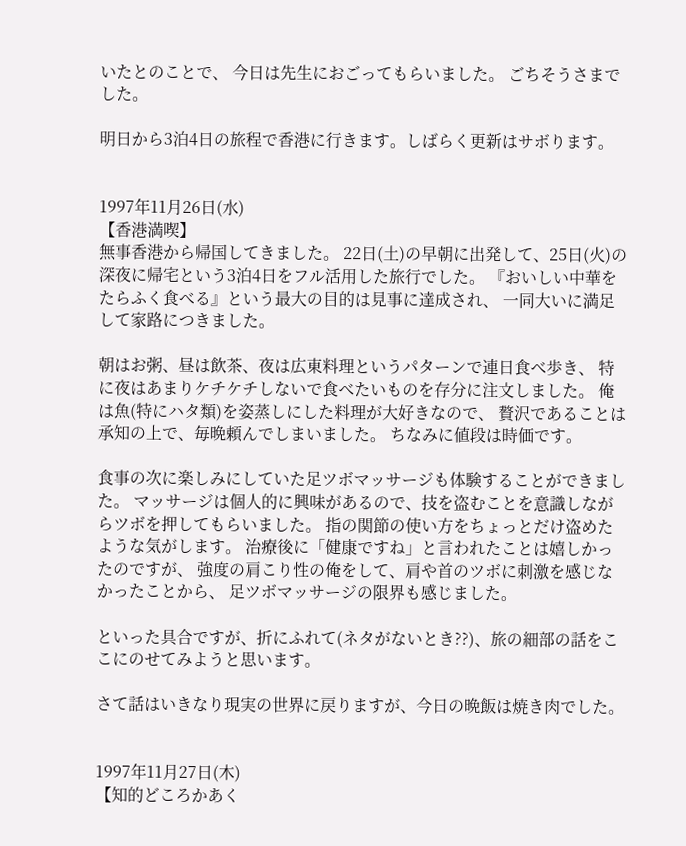いたとのことで、 今日は先生におごってもらいました。 ごちそうさまでした。

明日から3泊4日の旅程で香港に行きます。しばらく更新はサボります。


1997年11月26日(水)
【香港満喫】
無事香港から帰国してきました。 22日(土)の早朝に出発して、25日(火)の深夜に帰宅という3泊4日をフル活用した旅行でした。 『おいしい中華をたらふく食べる』という最大の目的は見事に達成され、 一同大いに満足して家路につきました。

朝はお粥、昼は飲茶、夜は広東料理というパターンで連日食べ歩き、 特に夜はあまりケチケチしないで食べたいものを存分に注文しました。 俺は魚(特にハタ類)を姿蒸しにした料理が大好きなので、 贅沢であることは承知の上で、毎晩頼んでしまいました。 ちなみに値段は時価です。

食事の次に楽しみにしていた足ツボマッサージも体験することができました。 マッサージは個人的に興味があるので、技を盗むことを意識しながらツボを押してもらいました。 指の関節の使い方をちょっとだけ盗めたような気がします。 治療後に「健康ですね」と言われたことは嬉しかったのですが、 強度の肩こり性の俺をして、肩や首のツボに刺激を感じなかったことから、 足ツボマッサージの限界も感じました。

といった具合ですが、折にふれて(ネタがないとき??)、旅の細部の話をここにのせてみようと思います。

さて話はいきなり現実の世界に戻りますが、今日の晩飯は焼き肉でした。


1997年11月27日(木)
【知的どころかあく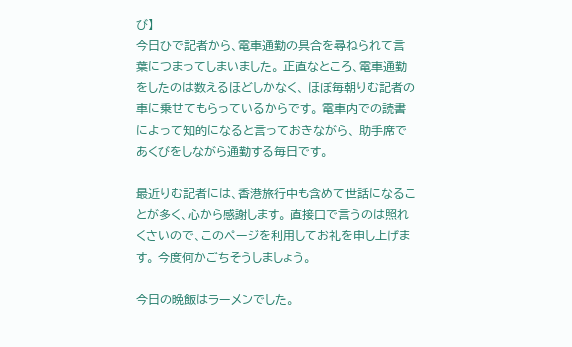び】
今日ひで記者から、電車通勤の具合を尋ねられて言葉につまってしまいました。 正直なところ、電車通勤をしたのは数えるほどしかなく、 ほぼ毎朝りむ記者の車に乗せてもらっているからです。 電車内での読書によって知的になると言っておきながら、 助手席であくびをしながら通勤する毎日です。

最近りむ記者には、香港旅行中も含めて世話になることが多く、心から感謝します。 直接口で言うのは照れくさいので、このページを利用してお礼を申し上げます。 今度何かごちそうしましょう。

今日の晩飯はラーメンでした。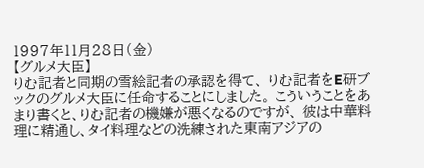1997年11月28日(金)
【グルメ大臣】
りむ記者と同期の雪絵記者の承認を得て、 りむ記者をE研ブックのグルメ大臣に任命することにしました。 こういうことをあまり書くと、りむ記者の機嫌が悪くなるのですが、 彼は中華料理に精通し、タイ料理などの洗練された東南アジアの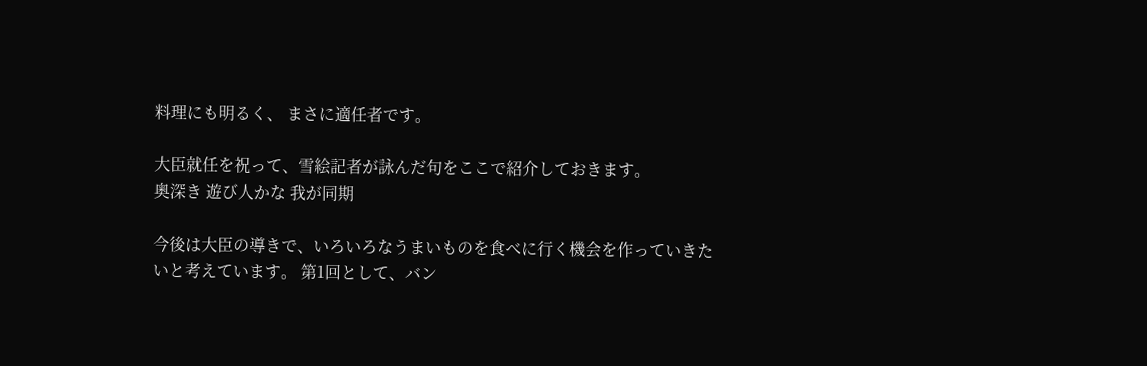料理にも明るく、 まさに適任者です。

大臣就任を祝って、雪絵記者が詠んだ句をここで紹介しておきます。
奥深き 遊び人かな 我が同期

今後は大臣の導きで、いろいろなうまいものを食べに行く機会を作っていきたいと考えています。 第1回として、バン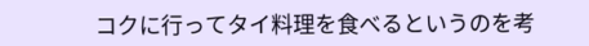コクに行ってタイ料理を食べるというのを考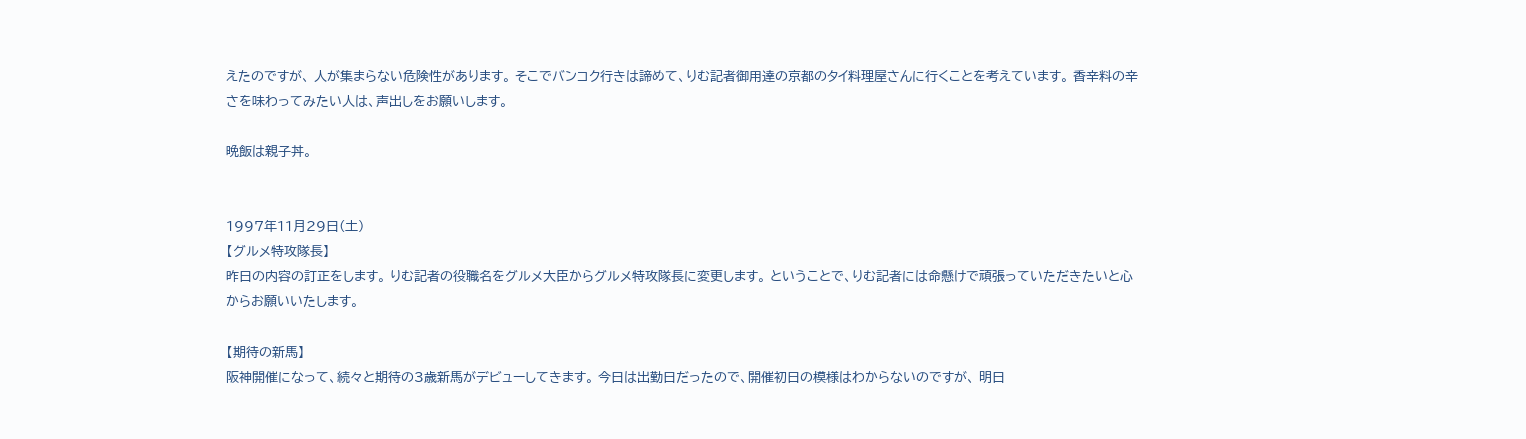えたのですが、 人が集まらない危険性があります。 そこでバンコク行きは諦めて、りむ記者御用達の京都のタイ料理屋さんに行くことを考えています。 香辛料の辛さを味わってみたい人は、声出しをお願いします。

晩飯は親子丼。


1997年11月29日(土)
【グルメ特攻隊長】
昨日の内容の訂正をします。 りむ記者の役職名をグルメ大臣からグルメ特攻隊長に変更します。 ということで、りむ記者には命懸けで頑張っていただきたいと心からお願いいたします。

【期待の新馬】
阪神開催になって、続々と期待の3歳新馬がデビューしてきます。 今日は出勤日だったので、開催初日の模様はわからないのですが、 明日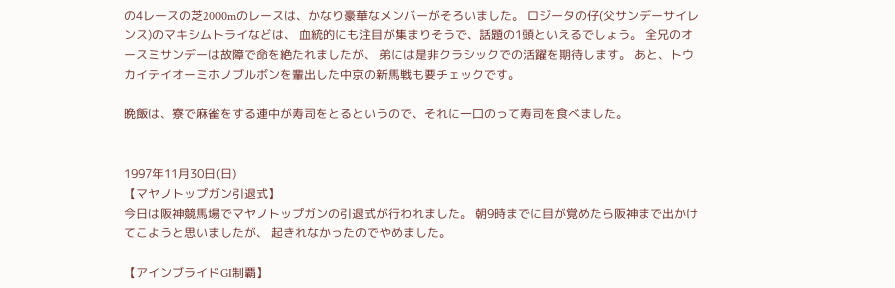の4レースの芝2000mのレースは、かなり豪華なメンバーがそろいました。 ロジータの仔(父サンデーサイレンス)のマキシムトライなどは、 血統的にも注目が集まりそうで、話題の1頭といえるでしょう。 全兄のオースミサンデーは故障で命を絶たれましたが、 弟には是非クラシックでの活躍を期待します。 あと、トウカイテイオーミホノブルボンを輩出した中京の新馬戦も要チェックです。

晩飯は、寮で麻雀をする連中が寿司をとるというので、それに一口のって寿司を食べました。


1997年11月30日(日)
【マヤノトップガン引退式】
今日は阪神競馬場でマヤノトップガンの引退式が行われました。 朝9時までに目が覚めたら阪神まで出かけてこようと思いましたが、 起きれなかったのでやめました。

【アインブライドGI制覇】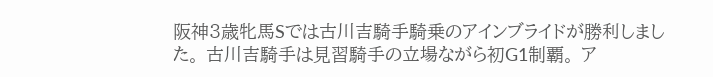阪神3歳牝馬Sでは古川吉騎手騎乗のアインブライドが勝利しました。 古川吉騎手は見習騎手の立場ながら初G1制覇。 ア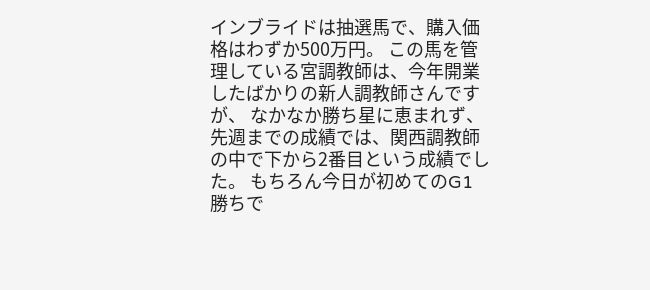インブライドは抽選馬で、購入価格はわずか500万円。 この馬を管理している宮調教師は、今年開業したばかりの新人調教師さんですが、 なかなか勝ち星に恵まれず、 先週までの成績では、関西調教師の中で下から2番目という成績でした。 もちろん今日が初めてのG1勝ちで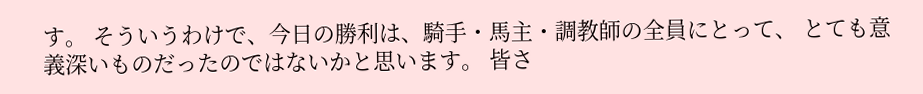す。 そういうわけで、今日の勝利は、騎手・馬主・調教師の全員にとって、 とても意義深いものだったのではないかと思います。 皆さ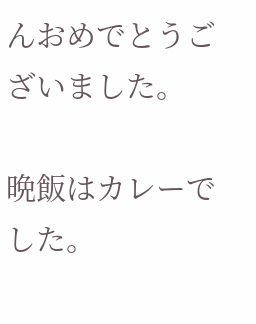んおめでとうございました。

晩飯はカレーでした。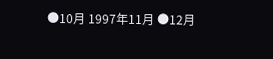●10月 1997年11月 ●12月